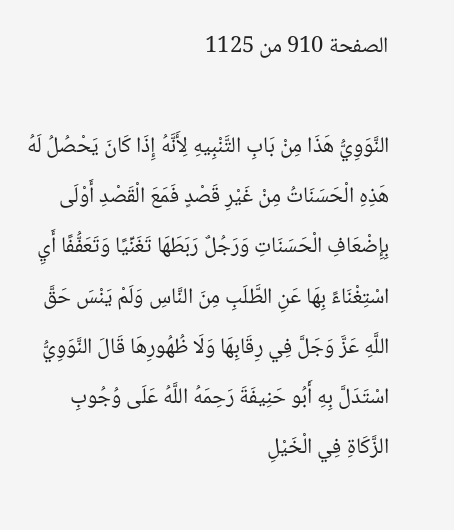الصفحة 910 من 1125

النَّوَوِيُّ هَذَا مِنْ بَابِ التَّنْبِيهِ لِأَنَّهُ إِذَا كَانَ يَحْصُلُ لَهُ هَذِهِ الْحَسَنَاتُ مِنْ غَيْرِ قَصْدٍ فَمَعَ الْقَصْدِ أَوْلَى بِإِضْعَافِ الْحَسَنَاتِ وَرَجُلٌ رَبَطَهَا تَغَنِّيًا وَتَعَفُّفًا أَيِ اسْتِغْنَاءً بِهَا عَنِ الطَّلَبِ مِنَ النَّاسِ وَلَمْ يَنْسَ حَقَّ اللَّهِ عَزَّ وَجَلَّ فِي رِقَابِهَا وَلَا ظُهُورِهَا قَالَ النَّوَوِيُّ اسْتَدَلَّ بِهِ أَبُو حَنِيفَةَ رَحِمَهُ اللَّهُ عَلَى وُجُوبِ الزَّكَاةِ فِي الْخَيْلِ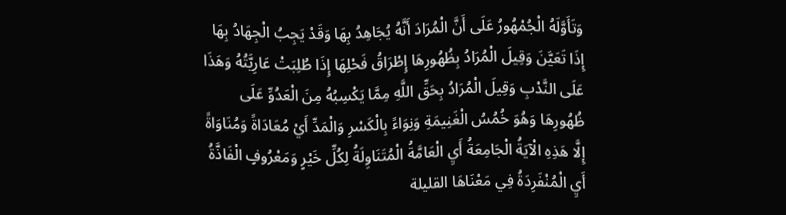وَتَأَوَّلَهُ الْجُمْهُورُ عَلَى أَنَّ الْمُرَادَ أَنَّهُ يُجَاهِدُ بِهَا وَقَدْ يَجِبُ الْجِهَادُ بِهَا إِذَا تَعَيَّنَ وَقِيلَ الْمُرَادُ بِظُهُورِهَا إِطْرَاقُ فَحْلِهَا إِذَا طُلِبَتْ عَارِيَّتُهُ وَهَذَا عَلَى النَّدْبِ وَقِيلَ الْمُرَادُ بِحَقِّ اللَّهِ مِمَّا يَكْسِبُهُ مِنَ الْعَدُوِّ عَلَى ظُهُورِهَا وَهُوَ خُمُسُ الْغَنِيمَةِ وَنِوَاءً بِالْكَسْرِ وَالْمَدِّ أَيْ مُعَادَاةً وَمُنَاوَاةً إِلَّا هَذِهِ الْآيَةُ الْجَامِعَةُ أَيِ الْعَامَّةُ الْمُتَنَاوِلَةُ لِكُلِّ خَيْرٍ وَمَعْرُوفٍ الْفَاذَّةُ أَيِ الْمُنْفَرِدَةُ فِي مَعْنَاهَا القليلة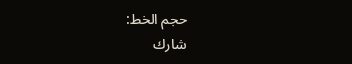حجم الخط:
شارك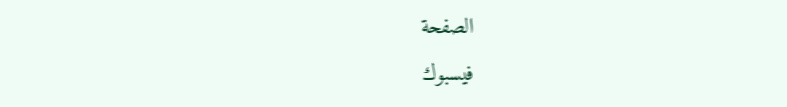الصفحة
فيسبوك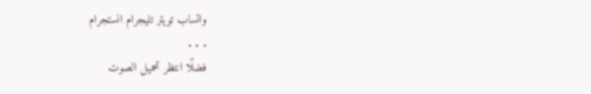واتساب تويتر تليجرام انستجرام
. . .
فضلًا انتظر تحميل الصوت